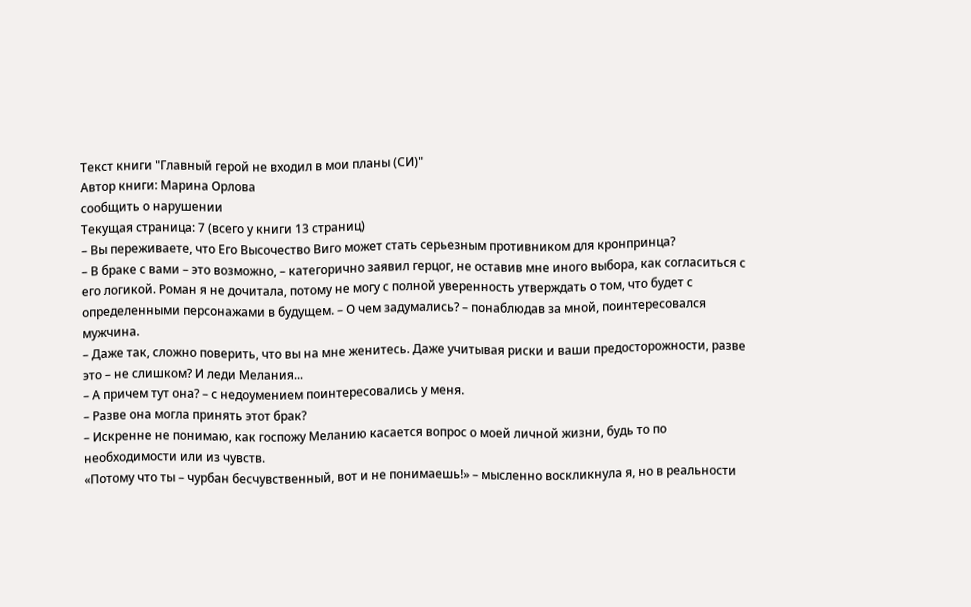Текст книги "Главный герой не входил в мои планы (СИ)"
Автор книги: Марина Орлова
сообщить о нарушении
Текущая страница: 7 (всего у книги 13 страниц)
– Вы переживаете, что Его Высочество Виго может стать серьезным противником для кронпринца?
– В браке с вами – это возможно, – категорично заявил герцог, не оставив мне иного выбора, как согласиться с его логикой. Роман я не дочитала, потому не могу с полной уверенность утверждать о том, что будет с определенными персонажами в будущем. – О чем задумались? – понаблюдав за мной, поинтересовался мужчина.
– Даже так, сложно поверить, что вы на мне женитесь. Даже учитывая риски и ваши предосторожности, разве это – не слишком? И леди Мелания...
– А причем тут она? – с недоумением поинтересовались у меня.
– Разве она могла принять этот брак?
– Искренне не понимаю, как госпожу Меланию касается вопрос о моей личной жизни, будь то по необходимости или из чувств.
«Потому что ты – чурбан бесчувственный, вот и не понимаешь!» – мысленно воскликнула я, но в реальности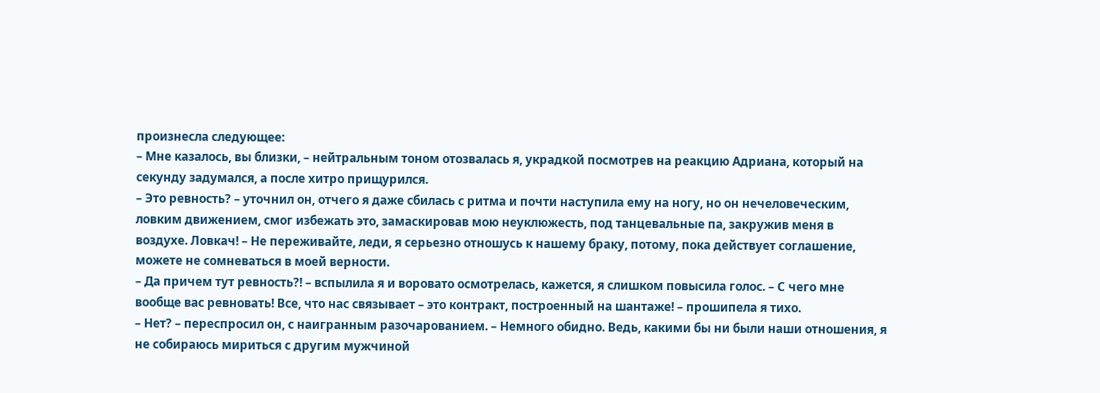произнесла следующее:
– Мне казалось, вы близки, – нейтральным тоном отозвалась я, украдкой посмотрев на реакцию Адриана, который на секунду задумался, а после хитро прищурился.
– Это ревность? – уточнил он, отчего я даже сбилась с ритма и почти наступила ему на ногу, но он нечеловеческим, ловким движением, смог избежать это, замаскировав мою неуклюжесть, под танцевальные па, закружив меня в воздухе. Ловкач! – Не переживайте, леди, я серьезно отношусь к нашему браку, потому, пока действует соглашение, можете не сомневаться в моей верности.
– Да причем тут ревность?! – вспылила я и воровато осмотрелась, кажется, я слишком повысила голос. – С чего мне вообще вас ревновать! Все, что нас связывает – это контракт, построенный на шантаже! – прошипела я тихо.
– Нет? – переспросил он, с наигранным разочарованием. – Немного обидно. Ведь, какими бы ни были наши отношения, я не собираюсь мириться с другим мужчиной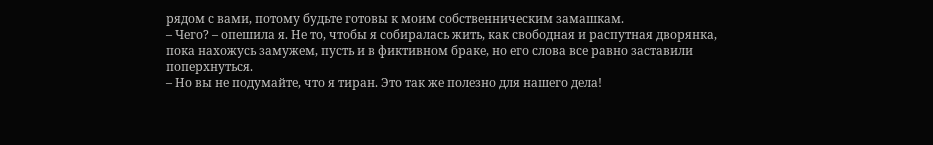рядом с вами, потому будьте готовы к моим собственническим замашкам.
– Чего? – опешила я. Не то, чтобы я собиралась жить, как свободная и распутная дворянка, пока нахожусь замужем, пусть и в фиктивном браке, но его слова все равно заставили поперхнуться.
– Но вы не подумайте, что я тиран. Это так же полезно для нашего дела!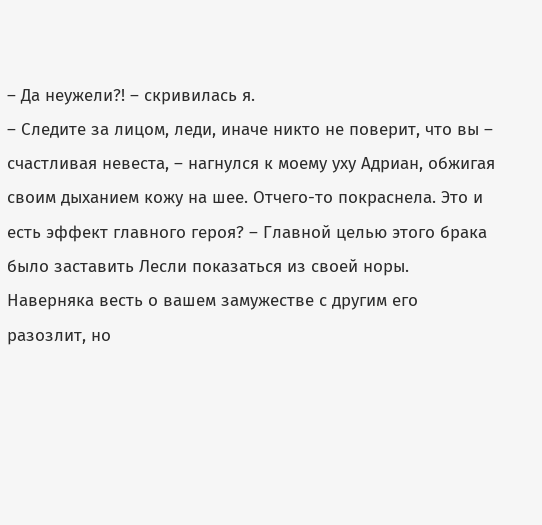– Да неужели?! – скривилась я.
– Следите за лицом, леди, иначе никто не поверит, что вы – счастливая невеста, – нагнулся к моему уху Адриан, обжигая своим дыханием кожу на шее. Отчего-то покраснела. Это и есть эффект главного героя? – Главной целью этого брака было заставить Лесли показаться из своей норы. Наверняка весть о вашем замужестве с другим его разозлит, но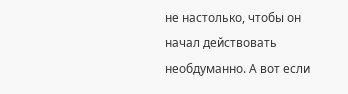не настолько, чтобы он начал действовать необдуманно. А вот если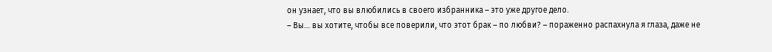он узнает, что вы влюбились в своего избранника – это уже другое дело.
– Вы... вы хотите, чтобы все поверили, что этот брак – по любви? – пораженно распахнула я глаза, даже не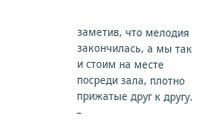заметив, что мелодия закончилась, а мы так и стоим на месте посреди зала, плотно прижатые друг к другу.
–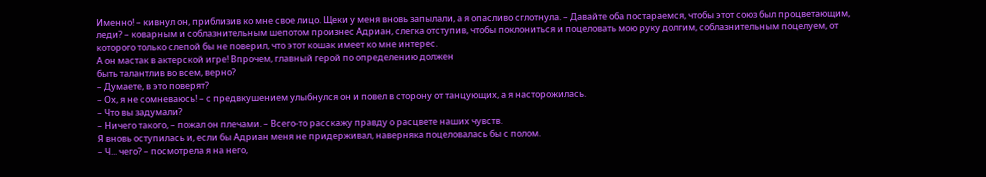Именно! – кивнул он, приблизив ко мне свое лицо. Щеки у меня вновь запылали, а я опасливо сглотнула. – Давайте оба постараемся, чтобы этот союз был процветающим, леди? – коварным и соблазнительным шепотом произнес Адриан, слегка отступив, чтобы поклониться и поцеловать мою руку долгим, соблазнительным поцелуем, от которого только слепой бы не поверил, что этот кошак имеет ко мне интерес.
А он мастак в актерской игре! Впрочем, главный герой по определению должен
быть талантлив во всем, верно?
– Думаете, в это поверят?
– Ох, я не сомневаюсь! – с предвкушением улыбнулся он и повел в сторону от танцующих, а я насторожилась.
– Что вы задумали?
– Ничего такого, – пожал он плечами. – Всего-то расскажу правду о расцвете наших чувств.
Я вновь оступилась и, если бы Адриан меня не придерживал, наверняка поцеловалась бы с полом.
– Ч... чего? – посмотрела я на него,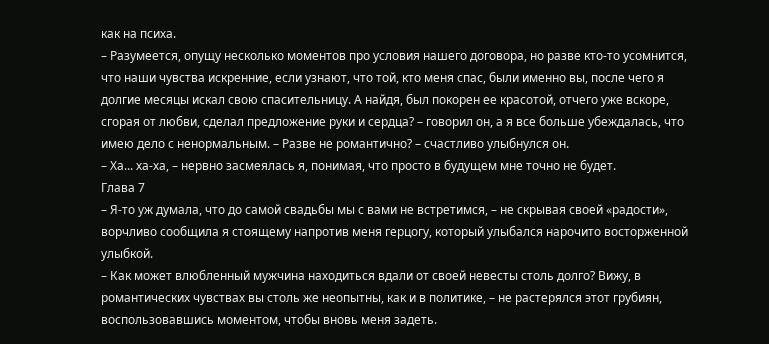как на психа.
– Разумеется, опущу несколько моментов про условия нашего договора, но разве кто-то усомнится, что наши чувства искренние, если узнают, что той, кто меня спас, были именно вы, после чего я долгие месяцы искал свою спасительницу. А найдя, был покорен ее красотой, отчего уже вскоре, сгорая от любви, сделал предложение руки и сердца? – говорил он, а я все больше убеждалась, что имею дело с ненормальным. – Разве не романтично? – счастливо улыбнулся он.
– Ха... ха-ха, – нервно засмеялась я, понимая, что просто в будущем мне точно не будет.
Глава 7
– Я-то уж думала, что до самой свадьбы мы с вами не встретимся, – не скрывая своей «радости», ворчливо сообщила я стоящему напротив меня герцогу, который улыбался нарочито восторженной улыбкой.
– Как может влюбленный мужчина находиться вдали от своей невесты столь долго? Вижу, в романтических чувствах вы столь же неопытны, как и в политике, – не растерялся этот грубиян, воспользовавшись моментом, чтобы вновь меня задеть.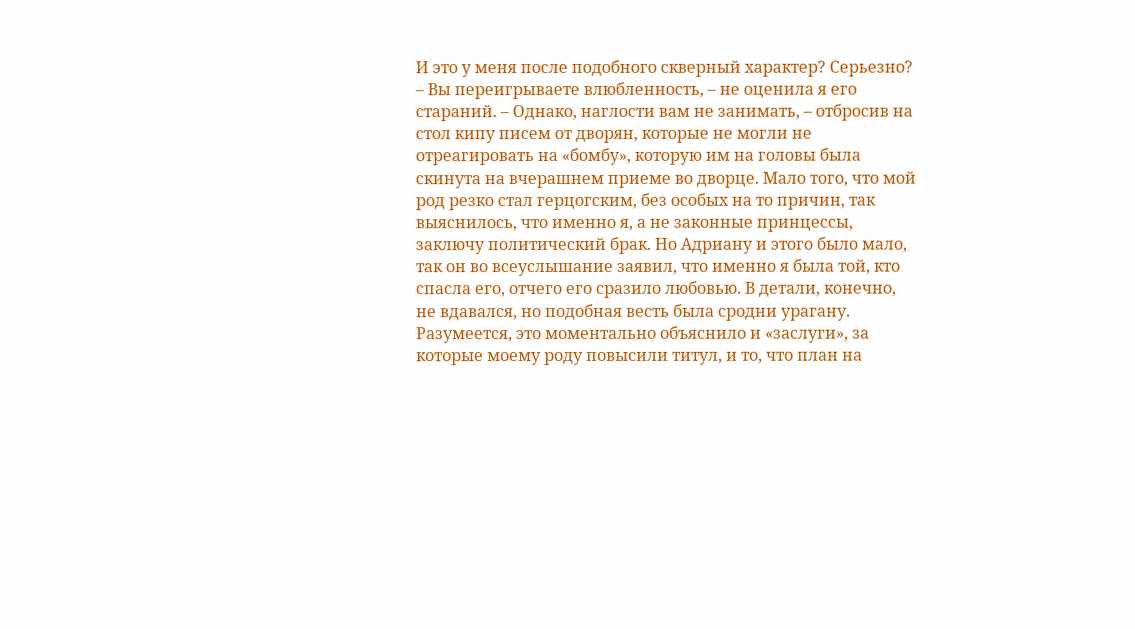И это у меня после подобного скверный характер? Серьезно?
– Вы переигрываете влюбленность, – не оценила я его стараний. – Однако, наглости вам не занимать, – отбросив на стол кипу писем от дворян, которые не могли не отреагировать на «бомбу», которую им на головы была скинута на вчерашнем приеме во дворце. Мало того, что мой род резко стал герцогским, без особых на то причин, так выяснилось, что именно я, а не законные принцессы, заключу политический брак. Но Адриану и этого было мало, так он во всеуслышание заявил, что именно я была той, кто спасла его, отчего его сразило любовью. В детали, конечно, не вдавался, но подобная весть была сродни урагану. Разумеется, это моментально объяснило и «заслуги», за которые моему роду повысили титул, и то, что план на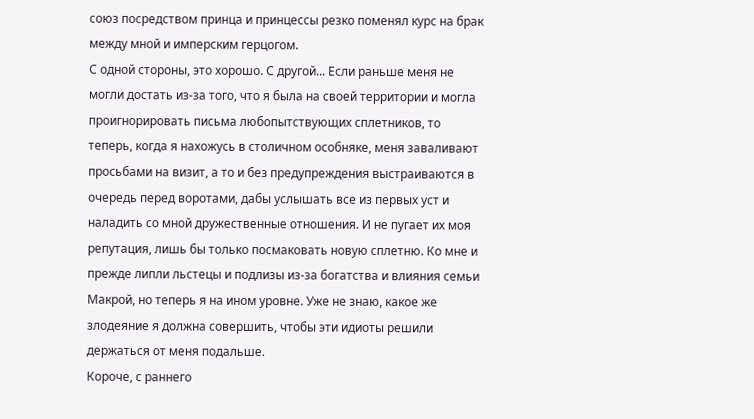союз посредством принца и принцессы резко поменял курс на брак между мной и имперским герцогом.
С одной стороны, это хорошо. С другой... Если раньше меня не могли достать из-за того, что я была на своей территории и могла проигнорировать письма любопытствующих сплетников, то теперь, когда я нахожусь в столичном особняке, меня заваливают просьбами на визит, а то и без предупреждения выстраиваются в очередь перед воротами, дабы услышать все из первых уст и наладить со мной дружественные отношения. И не пугает их моя репутация, лишь бы только посмаковать новую сплетню. Ко мне и прежде липли льстецы и подлизы из-за богатства и влияния семьи Макрой, но теперь я на ином уровне. Уже не знаю, какое же злодеяние я должна совершить, чтобы эти идиоты решили держаться от меня подальше.
Короче, с раннего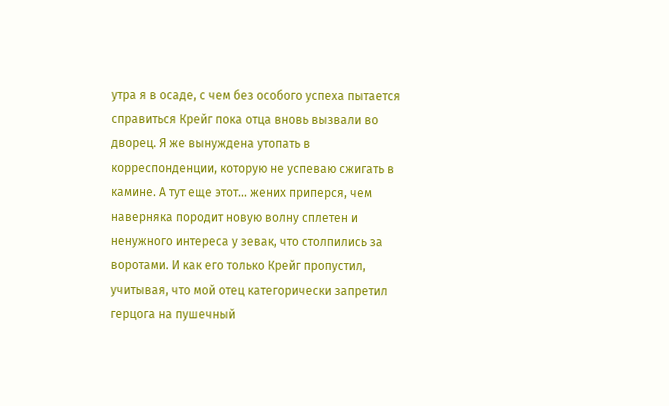утра я в осаде, с чем без особого успеха пытается справиться Крейг пока отца вновь вызвали во дворец. Я же вынуждена утопать в корреспонденции, которую не успеваю сжигать в камине. А тут еще этот... жених приперся, чем наверняка породит новую волну сплетен и ненужного интереса у зевак, что столпились за воротами. И как его только Крейг пропустил, учитывая, что мой отец категорически запретил герцога на пушечный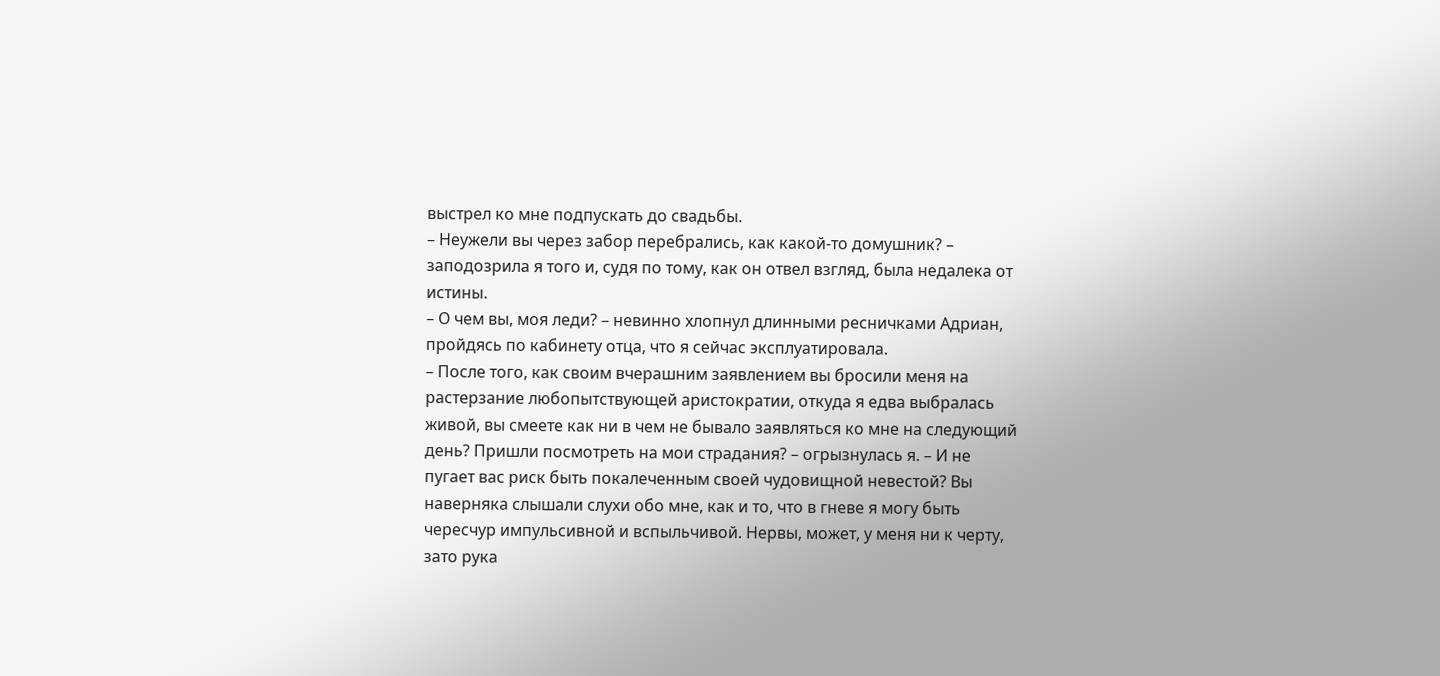выстрел ко мне подпускать до свадьбы.
– Неужели вы через забор перебрались, как какой-то домушник? – заподозрила я того и, судя по тому, как он отвел взгляд, была недалека от истины.
– О чем вы, моя леди? – невинно хлопнул длинными ресничками Адриан, пройдясь по кабинету отца, что я сейчас эксплуатировала.
– После того, как своим вчерашним заявлением вы бросили меня на растерзание любопытствующей аристократии, откуда я едва выбралась живой, вы смеете как ни в чем не бывало заявляться ко мне на следующий день? Пришли посмотреть на мои страдания? – огрызнулась я. – И не пугает вас риск быть покалеченным своей чудовищной невестой? Вы наверняка слышали слухи обо мне, как и то, что в гневе я могу быть чересчур импульсивной и вспыльчивой. Нервы, может, у меня ни к черту, зато рука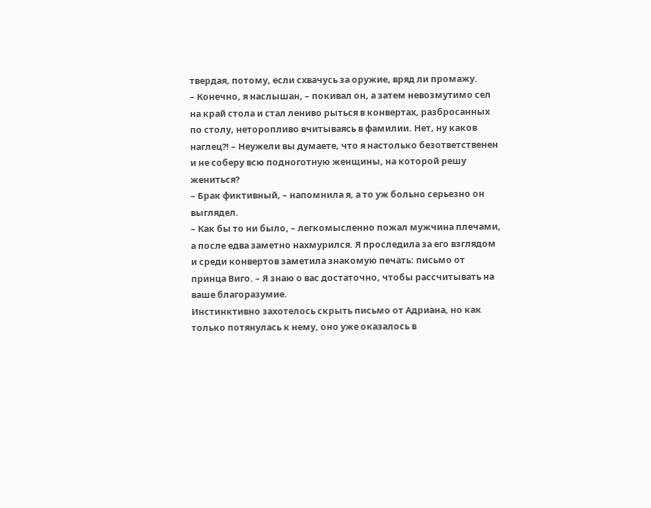твердая, потому, если схвачусь за оружие, вряд ли промажу.
– Конечно, я наслышан, – покивал он, а затем невозмутимо сел на край стола и стал лениво рыться в конвертах, разбросанных по столу, неторопливо вчитываясь в фамилии. Нет, ну каков наглец?! – Неужели вы думаете, что я настолько безответственен и не соберу всю подноготную женщины, на которой решу жениться?
– Брак фиктивный, – напомнила я, а то уж больно серьезно он выглядел.
– Как бы то ни было, – легкомысленно пожал мужчина плечами, а после едва заметно нахмурился. Я проследила за его взглядом и среди конвертов заметила знакомую печать: письмо от принца Виго. – Я знаю о вас достаточно, чтобы рассчитывать на ваше благоразумие.
Инстинктивно захотелось скрыть письмо от Адриана, но как только потянулась к нему, оно уже оказалось в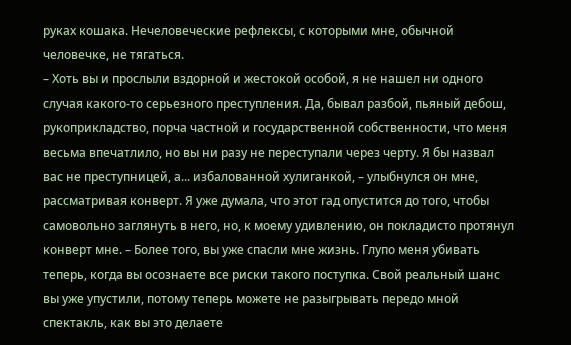руках кошака. Нечеловеческие рефлексы, с которыми мне, обычной человечке, не тягаться.
– Хоть вы и прослыли вздорной и жестокой особой, я не нашел ни одного случая какого-то серьезного преступления. Да, бывал разбой, пьяный дебош, рукоприкладство, порча частной и государственной собственности, что меня весьма впечатлило, но вы ни разу не переступали через черту. Я бы назвал вас не преступницей, а... избалованной хулиганкой, – улыбнулся он мне, рассматривая конверт. Я уже думала, что этот гад опустится до того, чтобы самовольно заглянуть в него, но, к моему удивлению, он покладисто протянул конверт мне. – Более того, вы уже спасли мне жизнь. Глупо меня убивать теперь, когда вы осознаете все риски такого поступка. Свой реальный шанс вы уже упустили, потому теперь можете не разыгрывать передо мной спектакль, как вы это делаете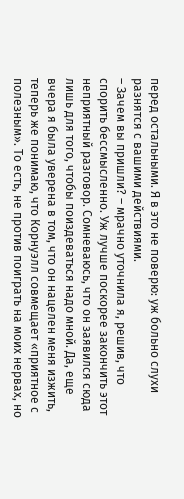перед остальными. Я в это не поверю: уж больно слухи разнятся с вашими действиями.
– Зачем вы пришли? – мрачно уточнила я, решив, что спорить бессмысленно. Уж лучше поскорее закончить этот неприятный разговор. Сомневаюсь, что он заявился сюда лишь для того, чтобы поиздеваться надо мной. Да, еще вчера я была уверена в том, что он нацелен меня изжить, теперь же понимаю, что Корнуэлл совмещает «приятное с полезным». То есть, не против поиграть на моих нервах, но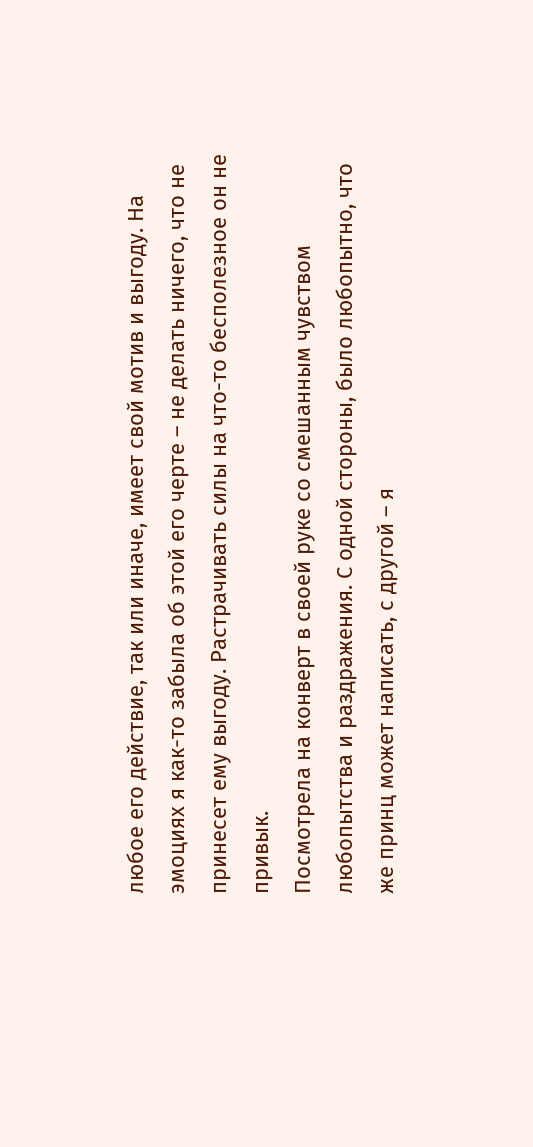любое его действие, так или иначе, имеет свой мотив и выгоду. На эмоциях я как-то забыла об этой его черте – не делать ничего, что не принесет ему выгоду. Растрачивать силы на что-то бесполезное он не привык.
Посмотрела на конверт в своей руке со смешанным чувством любопытства и раздражения. С одной стороны, было любопытно, что же принц может написать, с другой – я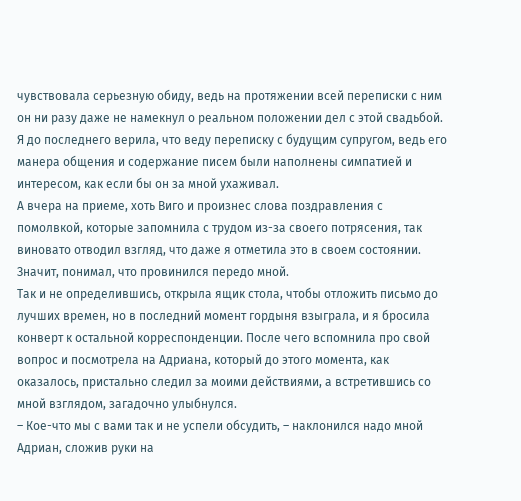чувствовала серьезную обиду, ведь на протяжении всей переписки с ним он ни разу даже не намекнул о реальном положении дел с этой свадьбой. Я до последнего верила, что веду переписку с будущим супругом, ведь его манера общения и содержание писем были наполнены симпатией и интересом, как если бы он за мной ухаживал.
А вчера на приеме, хоть Виго и произнес слова поздравления с помолвкой, которые запомнила с трудом из-за своего потрясения, так виновато отводил взгляд, что даже я отметила это в своем состоянии. Значит, понимал, что провинился передо мной.
Так и не определившись, открыла ящик стола, чтобы отложить письмо до лучших времен, но в последний момент гордыня взыграла, и я бросила конверт к остальной корреспонденции. После чего вспомнила про свой вопрос и посмотрела на Адриана, который до этого момента, как оказалось, пристально следил за моими действиями, а встретившись со мной взглядом, загадочно улыбнулся.
– Кое-что мы с вами так и не успели обсудить, – наклонился надо мной Адриан, сложив руки на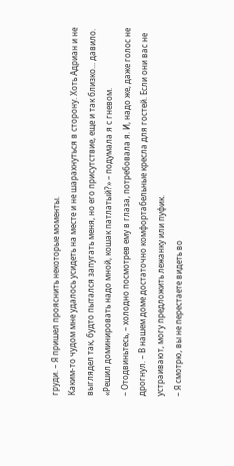груди. – Я пришел прояснить некоторые моменты.
Каким-то чудом мне удалось усидеть на месте и не шарахнуться в сторону. Хоть Адриан и не выглядел так, будто пытался запугать меня, но его присутствие, еще и так близко... давило.
«Решил доминировать надо мной, кошак патлатый?» – подумала я с гневом.
– Отодвиньтесь, – холодно посмотрев ему в глаза, потребовала я. И, надо же, даже голос не дрогнул. – В нашем доме достаточно комфортабельные кресла для гостей. Если они вас не устраивают, могу предложить лежанку или пуфик.
– Я смотрю, вы не перестаете видеть во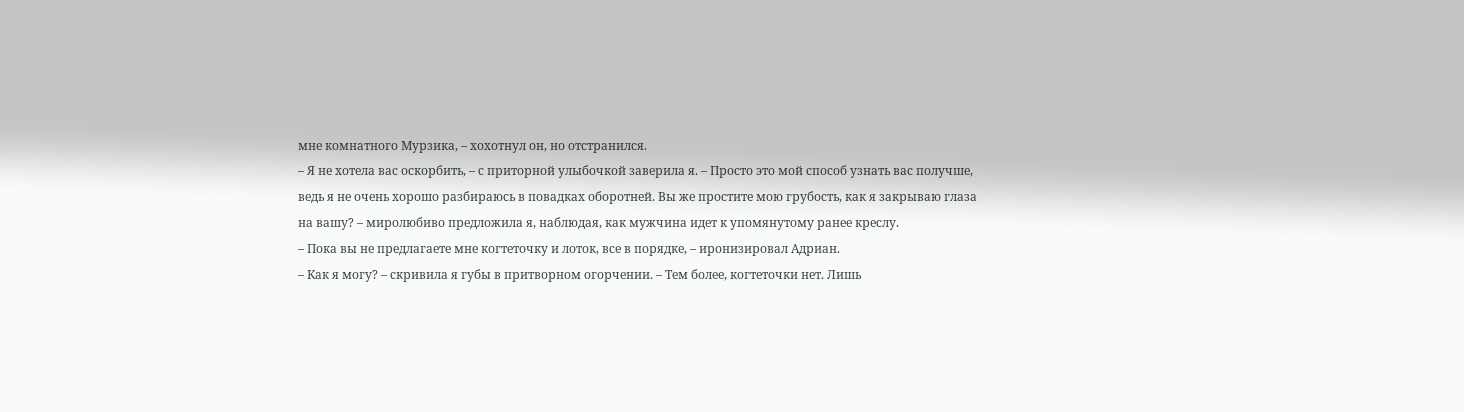мне комнатного Мурзика, – хохотнул он, но отстранился.
– Я не хотела вас оскорбить, – с приторной улыбочкой заверила я. – Просто это мой способ узнать вас получше, ведь я не очень хорошо разбираюсь в повадках оборотней. Вы же простите мою грубость, как я закрываю глаза на вашу? – миролюбиво предложила я, наблюдая, как мужчина идет к упомянутому ранее креслу.
– Пока вы не предлагаете мне когтеточку и лоток, все в порядке, – иронизировал Адриан.
– Как я могу? – скривила я губы в притворном огорчении. – Тем более, когтеточки нет. Лишь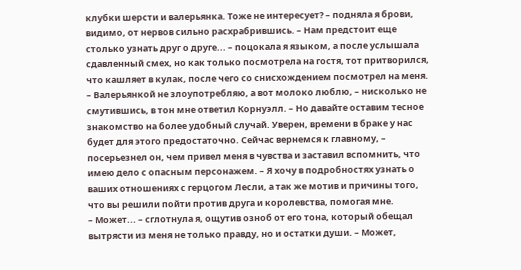клубки шерсти и валерьянка. Тоже не интересует? – подняла я брови, видимо, от нервов сильно расхрабрившись. – Нам предстоит еще столько узнать друг о друге... – поцокала я языком, а после услышала сдавленный смех, но как только посмотрела на гостя, тот притворился, что кашляет в кулак, после чего со снисхождением посмотрел на меня.
– Валерьянкой не злоупотребляю, а вот молоко люблю, – нисколько не смутившись, в тон мне ответил Корнуэлл. – Но давайте оставим тесное знакомство на более удобный случай. Уверен, времени в браке у нас будет для этого предостаточно. Сейчас вернемся к главному, – посерьезнел он, чем привел меня в чувства и заставил вспомнить, что имею дело с опасным персонажем. – Я хочу в подробностях узнать о ваших отношениях с герцогом Лесли, а так же мотив и причины того, что вы решили пойти против друга и королевства, помогая мне.
– Может... – сглотнула я, ощутив озноб от его тона, который обещал вытрясти из меня не только правду, но и остатки души. – Может,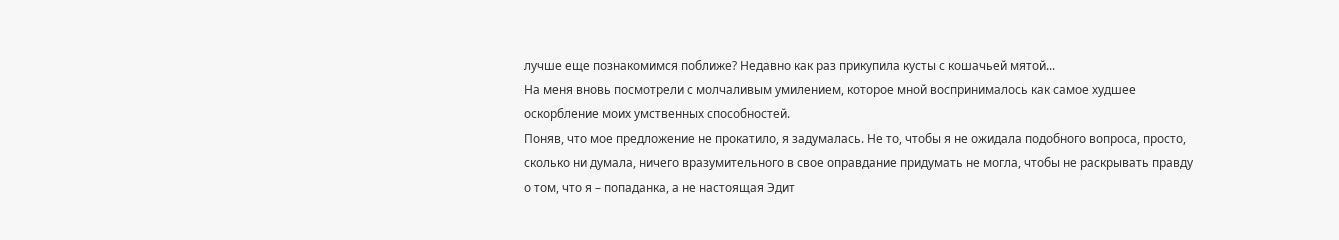лучше еще познакомимся поближе? Недавно как раз прикупила кусты с кошачьей мятой...
На меня вновь посмотрели с молчаливым умилением, которое мной воспринималось как самое худшее оскорбление моих умственных способностей.
Поняв, что мое предложение не прокатило, я задумалась. Не то, чтобы я не ожидала подобного вопроса, просто, сколько ни думала, ничего вразумительного в свое оправдание придумать не могла, чтобы не раскрывать правду о том, что я – попаданка, а не настоящая Эдит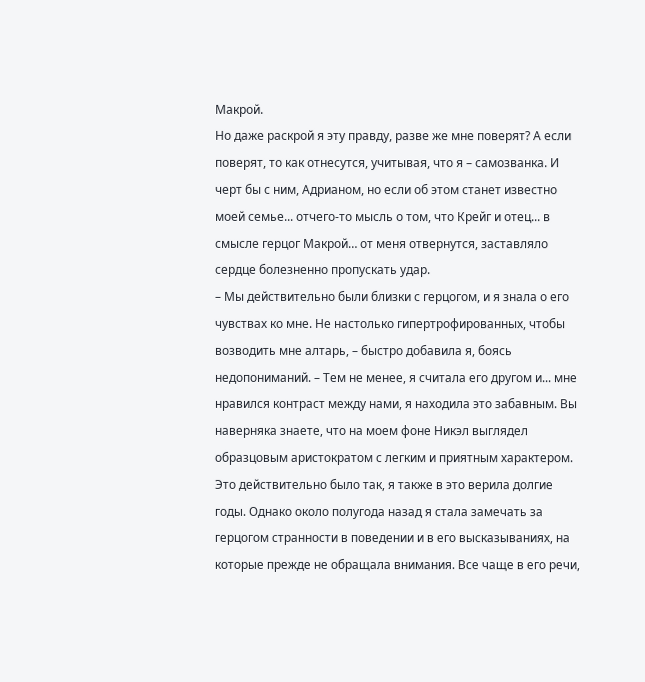Макрой.
Но даже раскрой я эту правду, разве же мне поверят? А если поверят, то как отнесутся, учитывая, что я – самозванка. И черт бы с ним, Адрианом, но если об этом станет известно моей семье... отчего-то мысль о том, что Крейг и отец... в смысле герцог Макрой… от меня отвернутся, заставляло сердце болезненно пропускать удар.
– Мы действительно были близки с герцогом, и я знала о его чувствах ко мне. Не настолько гипертрофированных, чтобы возводить мне алтарь, – быстро добавила я, боясь недопониманий. – Тем не менее, я считала его другом и... мне нравился контраст между нами, я находила это забавным. Вы наверняка знаете, что на моем фоне Никэл выглядел образцовым аристократом с легким и приятным характером. Это действительно было так, я также в это верила долгие годы. Однако около полугода назад я стала замечать за герцогом странности в поведении и в его высказываниях, на которые прежде не обращала внимания. Все чаще в его речи,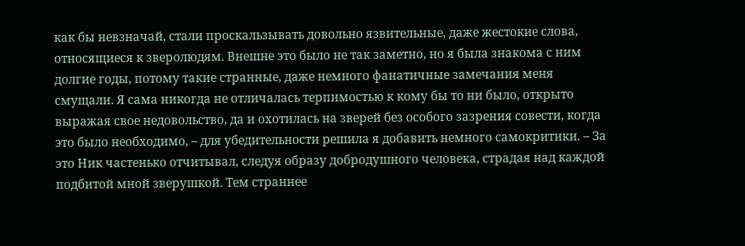как бы невзначай, стали проскальзывать довольно язвительные, даже жестокие слова, относящиеся к зверолюдям. Внешне это было не так заметно, но я была знакома с ним долгие годы, потому такие странные, даже немного фанатичные замечания меня смущали. Я сама никогда не отличалась терпимостью к кому бы то ни было, открыто выражая свое недовольство, да и охотилась на зверей без особого зазрения совести, когда это было необходимо, – для убедительности решила я добавить немного самокритики. – За это Ник частенько отчитывал, следуя образу добродушного человека, страдая над каждой подбитой мной зверушкой. Тем страннее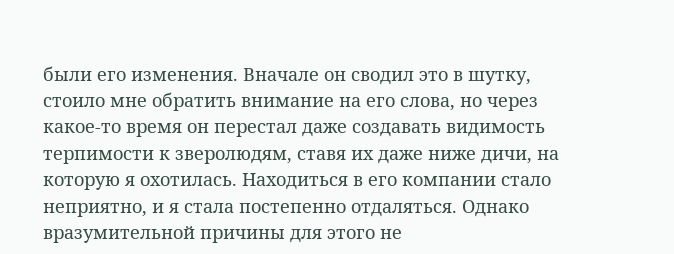были его изменения. Вначале он сводил это в шутку, стоило мне обратить внимание на его слова, но через какое-то время он перестал даже создавать видимость терпимости к зверолюдям, ставя их даже ниже дичи, на которую я охотилась. Находиться в его компании стало неприятно, и я стала постепенно отдаляться. Однако вразумительной причины для этого не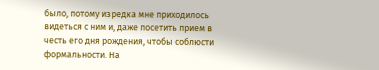было, потому изредка мне приходилось видеться с ним и, даже посетить прием в честь его дня рождения, чтобы соблюсти формальности. На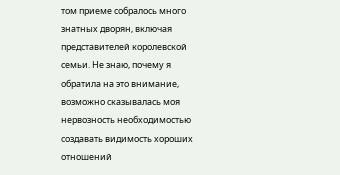том приеме собралось много знатных дворян, включая представителей королевской семьи. Не знаю, почему я обратила на это внимание, возможно сказывалась моя нервозность необходимостью создавать видимость хороших отношений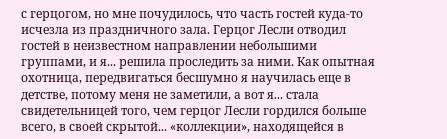с герцогом, но мне почудилось, что часть гостей куда-то исчезла из праздничного зала. Герцог Лесли отводил гостей в неизвестном направлении небольшими группами, и я... решила проследить за ними. Как опытная охотница, передвигаться бесшумно я научилась еще в детстве, потому меня не заметили, а вот я... стала свидетельницей того, чем герцог Лесли гордился больше всего, в своей скрытой... «коллекции», находящейся в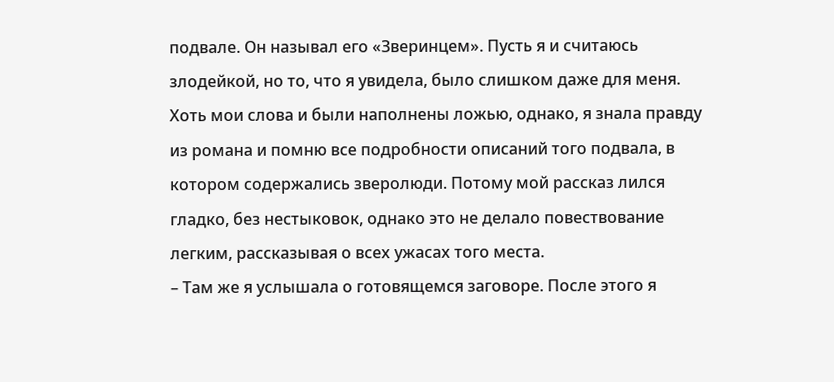подвале. Он называл его «Зверинцем». Пусть я и считаюсь злодейкой, но то, что я увидела, было слишком даже для меня.
Хоть мои слова и были наполнены ложью, однако, я знала правду из романа и помню все подробности описаний того подвала, в котором содержались зверолюди. Потому мой рассказ лился гладко, без нестыковок, однако это не делало повествование легким, рассказывая о всех ужасах того места.
– Там же я услышала о готовящемся заговоре. После этого я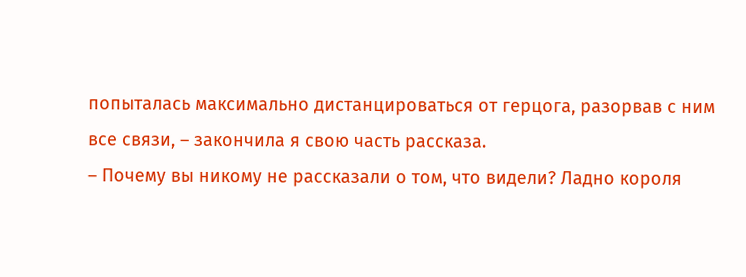попыталась максимально дистанцироваться от герцога, разорвав с ним все связи, – закончила я свою часть рассказа.
– Почему вы никому не рассказали о том, что видели? Ладно короля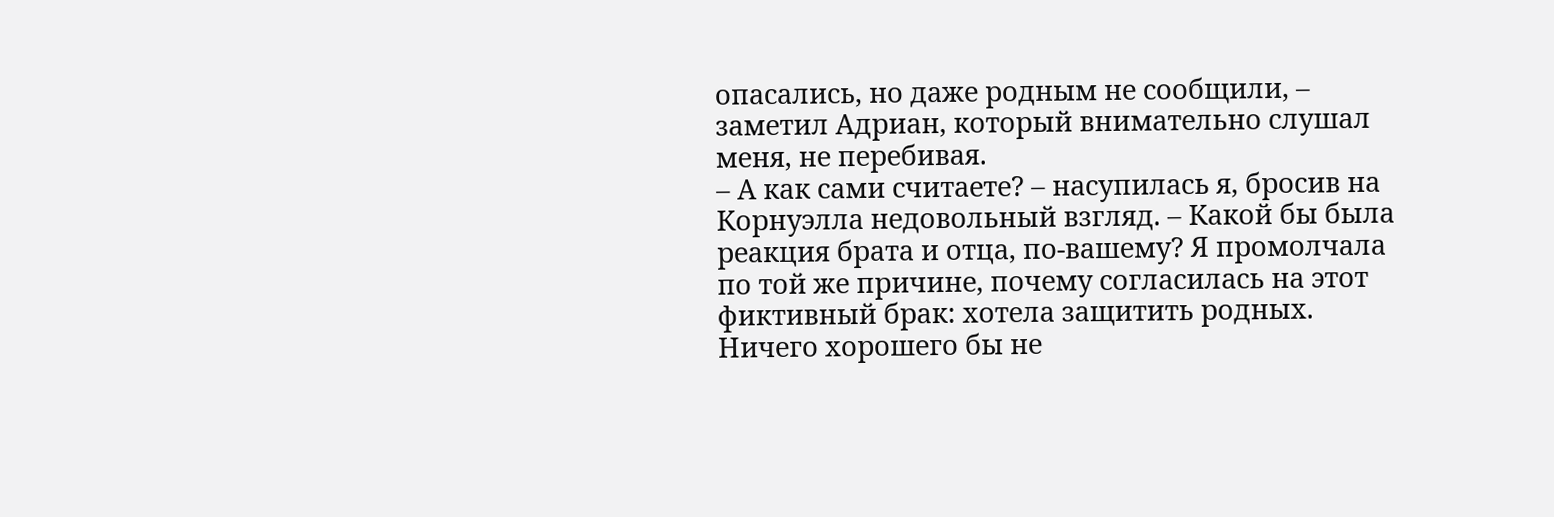опасались, но даже родным не сообщили, – заметил Адриан, который внимательно слушал меня, не перебивая.
– А как сами считаете? – насупилась я, бросив на Корнуэлла недовольный взгляд. – Какой бы была реакция брата и отца, по-вашему? Я промолчала по той же причине, почему согласилась на этот фиктивный брак: хотела защитить родных. Ничего хорошего бы не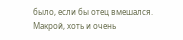было, если бы отец вмешался. Макрой, хоть и очень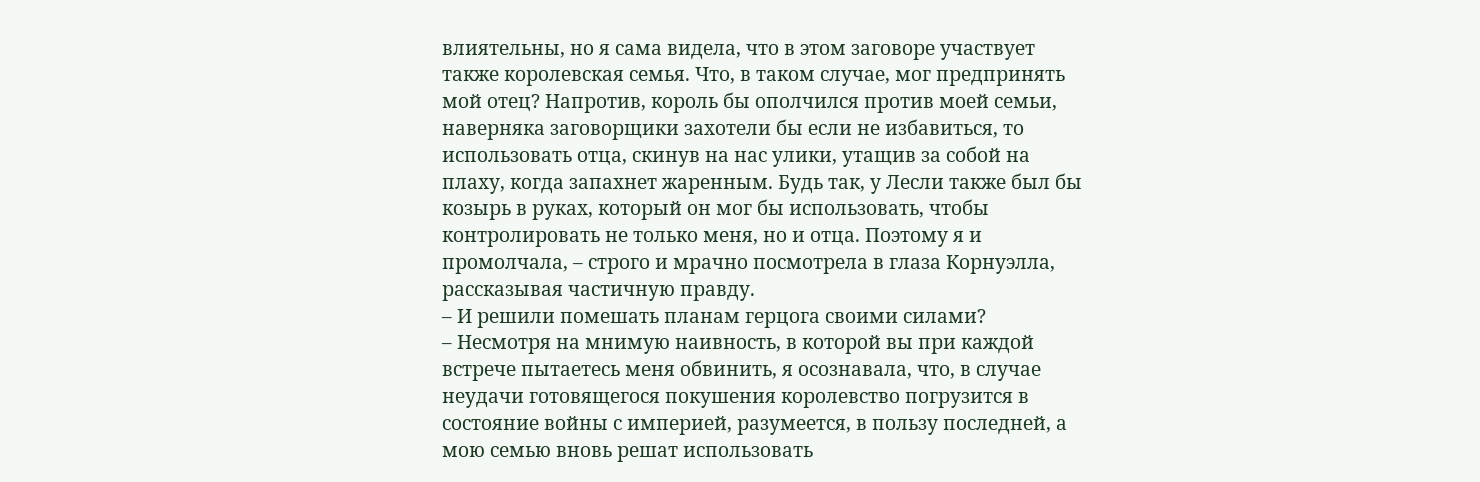влиятельны, но я сама видела, что в этом заговоре участвует также королевская семья. Что, в таком случае, мог предпринять мой отец? Напротив, король бы ополчился против моей семьи, наверняка заговорщики захотели бы если не избавиться, то использовать отца, скинув на нас улики, утащив за собой на плаху, когда запахнет жаренным. Будь так, у Лесли также был бы козырь в руках, который он мог бы использовать, чтобы контролировать не только меня, но и отца. Поэтому я и промолчала, – строго и мрачно посмотрела в глаза Корнуэлла, рассказывая частичную правду.
– И решили помешать планам герцога своими силами?
– Несмотря на мнимую наивность, в которой вы при каждой встрече пытаетесь меня обвинить, я осознавала, что, в случае неудачи готовящегося покушения королевство погрузится в состояние войны с империей‚ разумеется, в пользу последней, а мою семью вновь решат использовать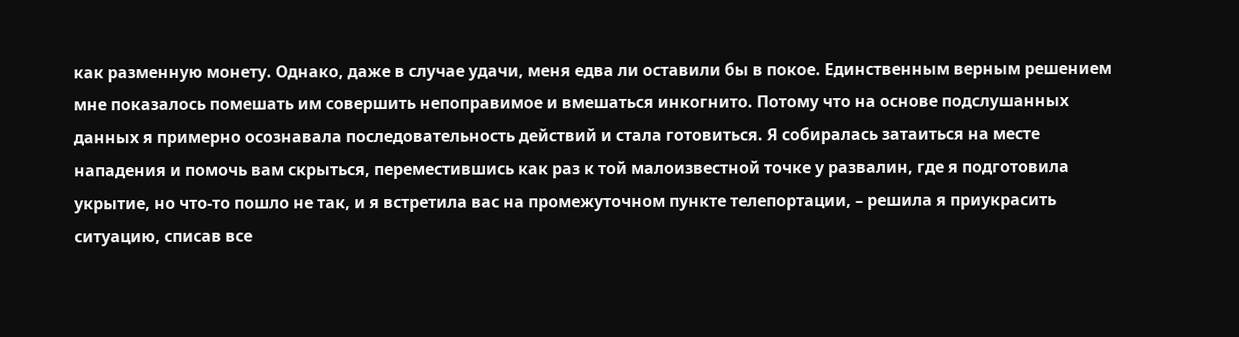как разменную монету. Однако, даже в случае удачи, меня едва ли оставили бы в покое. Единственным верным решением мне показалось помешать им совершить непоправимое и вмешаться инкогнито. Потому что на основе подслушанных данных я примерно осознавала последовательность действий и стала готовиться. Я собиралась затаиться на месте нападения и помочь вам скрыться, переместившись как раз к той малоизвестной точке у развалин, где я подготовила укрытие, но что-то пошло не так, и я встретила вас на промежуточном пункте телепортации, – решила я приукрасить ситуацию, списав все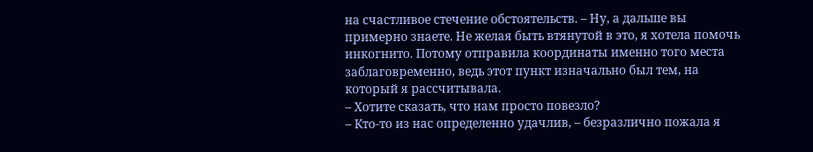на счастливое стечение обстоятельств. – Ну‚ а дальше вы примерно знаете. Не желая быть втянутой в это, я хотела помочь инкогнито. Потому отправила координаты именно того места заблаговременно, ведь этот пункт изначально был тем, на который я рассчитывала.
– Хотите сказать, что нам просто повезло?
– Кто-то из нас определенно удачлив, – безразлично пожала я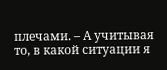плечами. – А учитывая то, в какой ситуации я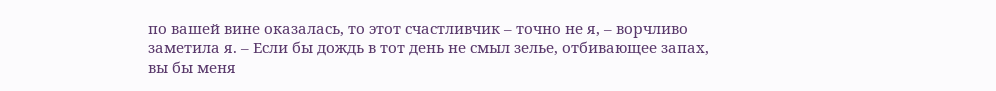по вашей вине оказалась, то этот счастливчик – точно не я, – ворчливо заметила я. – Если бы дождь в тот день не смыл зелье, отбивающее запах, вы бы меня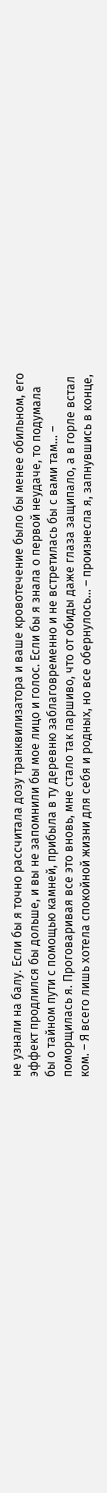не узнали на балу. Если бы я точно рассчитала дозу транквилизатора и ваше кровотечение было бы менее обильном, его эффект продлился бы дольше, и вы не запомнили бы мое лицо и голос. Если бы я знала о первой неудаче, то подумала бы о тайном пути с помощью камней, прибыла в ту деревню заблаговременно и не встретилась бы с вами там... – поморщилась я. Проговаривая все это вновь, мне стало так паршиво, что от обиды даже глаза защипало, а в горле встал ком. – Я всего лишь хотела спокойной жизни для себя и родных, но все обернулось... – произнесла я, запнувшись в конце,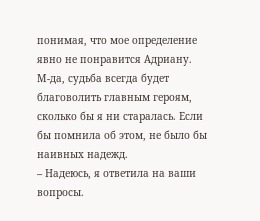понимая, что мое определение явно не понравится Адриану.
М-да, судьба всегда будет благоволить главным героям, сколько бы я ни старалась. Если бы помнила об этом, не было бы наивных надежд.
– Надеюсь, я ответила на ваши вопросы.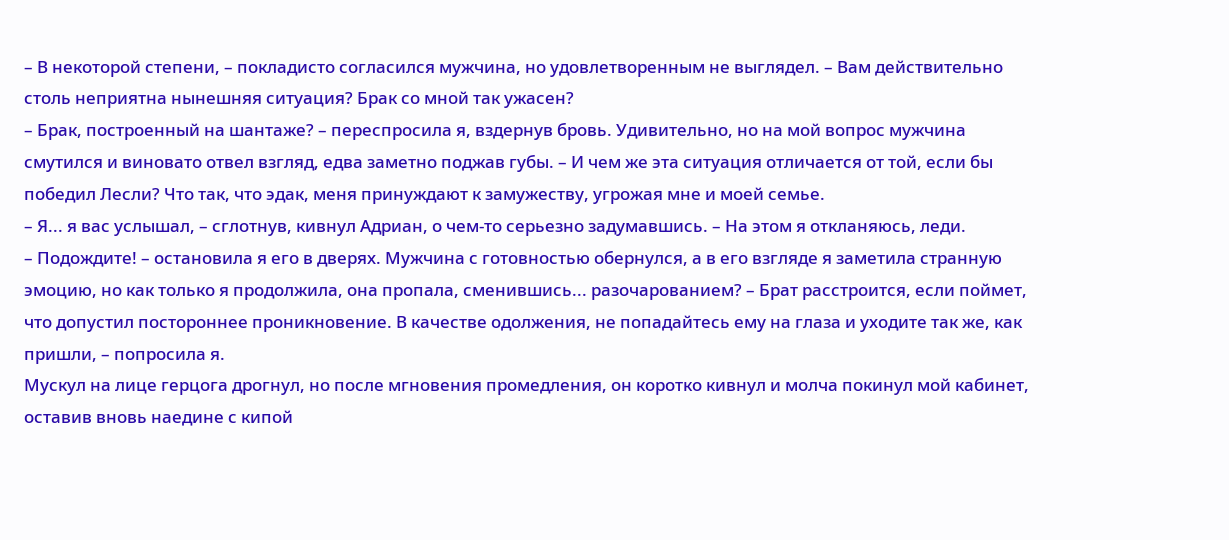– В некоторой степени, – покладисто согласился мужчина, но удовлетворенным не выглядел. – Вам действительно столь неприятна нынешняя ситуация? Брак со мной так ужасен?
– Брак, построенный на шантаже? – переспросила я, вздернув бровь. Удивительно, но на мой вопрос мужчина смутился и виновато отвел взгляд, едва заметно поджав губы. – И чем же эта ситуация отличается от той, если бы победил Лесли? Что так, что эдак, меня принуждают к замужеству, угрожая мне и моей семье.
– Я... я вас услышал, – сглотнув, кивнул Адриан, о чем-то серьезно задумавшись. – На этом я откланяюсь, леди.
– Подождите! – остановила я его в дверях. Мужчина с готовностью обернулся, а в его взгляде я заметила странную эмоцию, но как только я продолжила, она пропала, сменившись... разочарованием? – Брат расстроится, если поймет, что допустил постороннее проникновение. В качестве одолжения, не попадайтесь ему на глаза и уходите так же, как пришли, – попросила я.
Мускул на лице герцога дрогнул, но после мгновения промедления, он коротко кивнул и молча покинул мой кабинет, оставив вновь наедине с кипой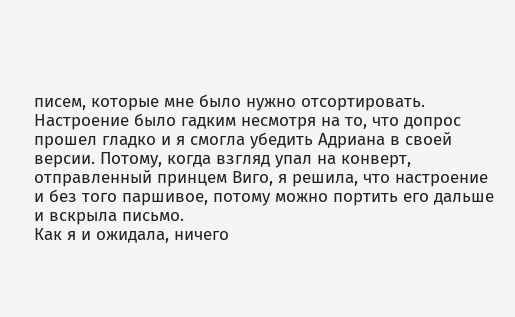писем, которые мне было нужно отсортировать.
Настроение было гадким несмотря на то, что допрос прошел гладко и я смогла убедить Адриана в своей версии. Потому, когда взгляд упал на конверт, отправленный принцем Виго, я решила, что настроение и без того паршивое, потому можно портить его дальше и вскрыла письмо.
Как я и ожидала, ничего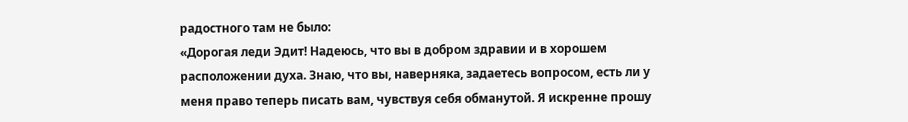радостного там не было:
«Дорогая леди Эдит! Надеюсь, что вы в добром здравии и в хорошем расположении духа. Знаю, что вы, наверняка, задаетесь вопросом, есть ли у меня право теперь писать вам, чувствуя себя обманутой. Я искренне прошу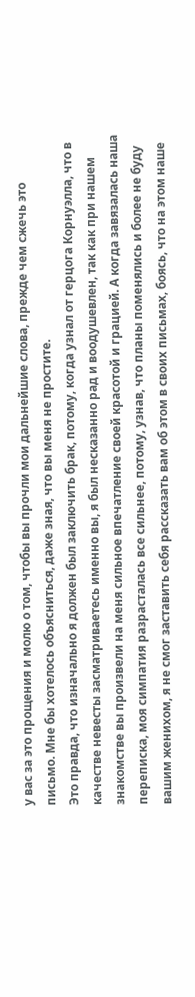у вас за это прощения и молю о том, чтобы вы прочли мои дальнейшие слова, прежде чем сжечь это письмо. Мне бы хотелось объясниться, даже зная, что вы меня не простите.
Это правда, что изначально я должен был заключить брак, потому, когда узнал от герцога Корнуэлла, что в качестве невесты засматриваетесь именно вы, я был несказанно рад и воодушевлен, так как при нашем знакомстве вы произвели на меня сильное впечатление своей красотой и грацией. А когда завязалась наша переписка, моя симпатия разрасталась все сильнее, потому, узнав, что планы поменялись и более не буду вашим женихом, я не смог заставить себя рассказать вам об этом в своих письмах, боясь, что на этом наше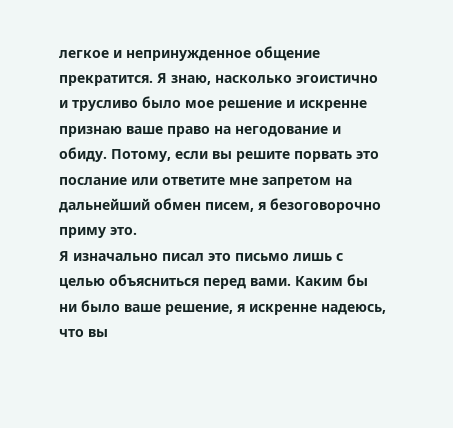легкое и непринужденное общение прекратится. Я знаю, насколько эгоистично и трусливо было мое решение и искренне признаю ваше право на негодование и обиду. Потому, если вы решите порвать это послание или ответите мне запретом на дальнейший обмен писем, я безоговорочно приму это.
Я изначально писал это письмо лишь с целью объясниться перед вами. Каким бы ни было ваше решение, я искренне надеюсь, что вы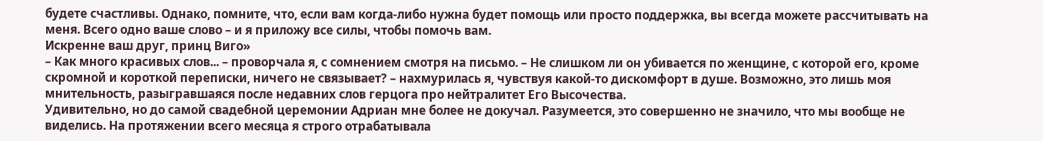будете счастливы. Однако, помните, что, если вам когда-либо нужна будет помощь или просто поддержка, вы всегда можете рассчитывать на меня. Всего одно ваше слово – и я приложу все силы, чтобы помочь вам.
Искренне ваш друг, принц Виго»
– Как много красивых слов... – проворчала я, с сомнением смотря на письмо. – Не слишком ли он убивается по женщине, с которой его, кроме скромной и короткой переписки, ничего не связывает? – нахмурилась я, чувствуя какой-то дискомфорт в душе. Возможно, это лишь моя мнительность, разыгравшаяся после недавних слов герцога про нейтралитет Его Высочества.
Удивительно, но до самой свадебной церемонии Адриан мне более не докучал. Разумеется, это совершенно не значило, что мы вообще не виделись. На протяжении всего месяца я строго отрабатывала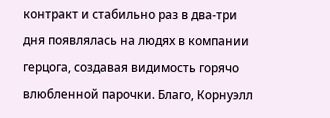контракт и стабильно раз в два-три дня появлялась на людях в компании герцога, создавая видимость горячо влюбленной парочки. Благо, Корнуэлл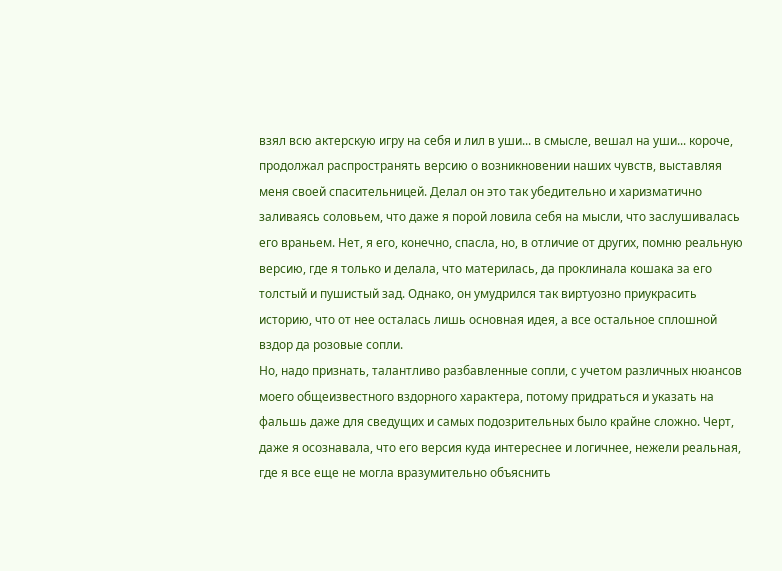взял всю актерскую игру на себя и лил в уши... в смысле, вешал на уши... короче, продолжал распространять версию о возникновении наших чувств, выставляя меня своей спасительницей. Делал он это так убедительно и харизматично заливаясь соловьем, что даже я порой ловила себя на мысли, что заслушивалась его враньем. Нет, я его, конечно, спасла, но, в отличие от других, помню реальную версию, где я только и делала, что материлась, да проклинала кошака за его толстый и пушистый зад. Однако, он умудрился так виртуозно приукрасить историю, что от нее осталась лишь основная идея, а все остальное сплошной вздор да розовые сопли.
Но, надо признать, талантливо разбавленные сопли, с учетом различных нюансов моего общеизвестного вздорного характера, потому придраться и указать на фальшь даже для сведущих и самых подозрительных было крайне сложно. Черт, даже я осознавала, что его версия куда интереснее и логичнее, нежели реальная, где я все еще не могла вразумительно объяснить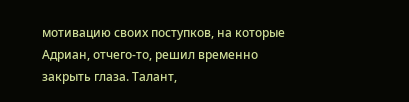мотивацию своих поступков, на которые Адриан, отчего-то, решил временно закрыть глаза. Талант,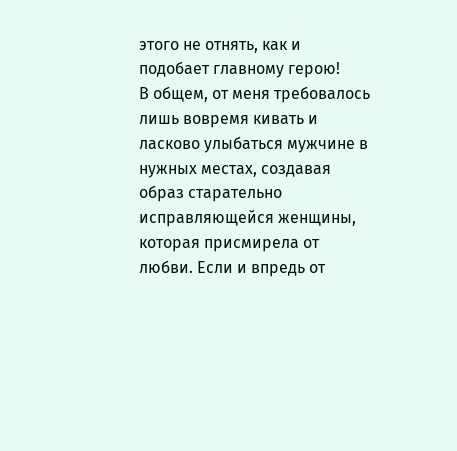этого не отнять, как и подобает главному герою!
В общем, от меня требовалось лишь вовремя кивать и ласково улыбаться мужчине в нужных местах, создавая образ старательно исправляющейся женщины, которая присмирела от любви. Если и впредь от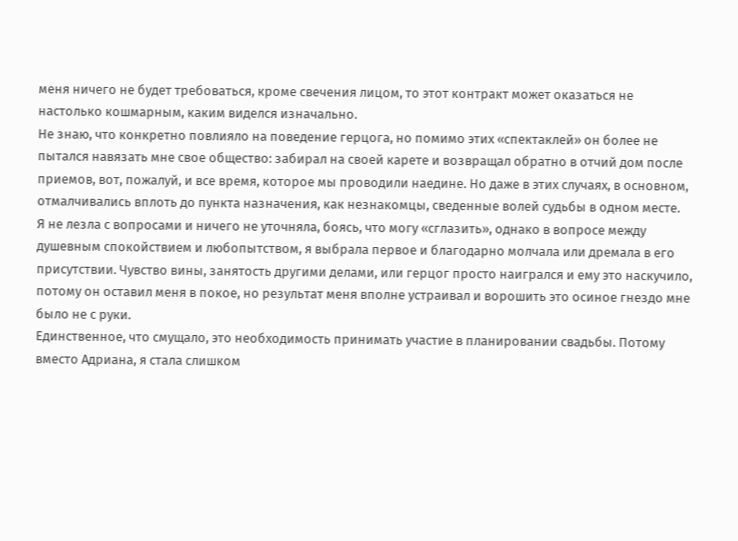меня ничего не будет требоваться, кроме свечения лицом, то этот контракт может оказаться не настолько кошмарным, каким виделся изначально.
Не знаю, что конкретно повлияло на поведение герцога, но помимо этих «спектаклей» он более не пытался навязать мне свое общество: забирал на своей карете и возвращал обратно в отчий дом после приемов, вот, пожалуй, и все время, которое мы проводили наедине. Но даже в этих случаях, в основном, отмалчивались вплоть до пункта назначения, как незнакомцы, сведенные волей судьбы в одном месте.
Я не лезла с вопросами и ничего не уточняла, боясь, что могу «сглазить», однако в вопросе между душевным спокойствием и любопытством, я выбрала первое и благодарно молчала или дремала в его присутствии. Чувство вины, занятость другими делами, или герцог просто наигрался и ему это наскучило, потому он оставил меня в покое, но результат меня вполне устраивал и ворошить это осиное гнездо мне было не с руки.
Единственное, что смущало, это необходимость принимать участие в планировании свадьбы. Потому вместо Адриана, я стала слишком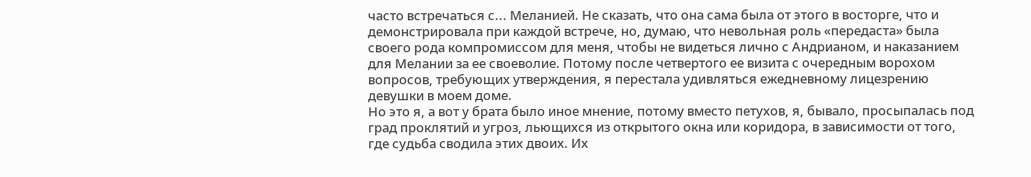часто встречаться с... Меланией. Не сказать, что она сама была от этого в восторге, что и демонстрировала при каждой встрече, но, думаю, что невольная роль «передаста» была своего рода компромиссом для меня, чтобы не видеться лично с Андрианом, и наказанием для Мелании за ее своеволие. Потому после четвертого ее визита с очередным ворохом вопросов, требующих утверждения, я перестала удивляться ежедневному лицезрению девушки в моем доме.
Но это я, а вот у брата было иное мнение, потому вместо петухов, я, бывало, просыпалась под град проклятий и угроз, льющихся из открытого окна или коридора, в зависимости от того, где судьба сводила этих двоих. Их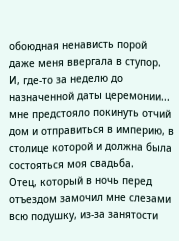обоюдная ненависть порой даже меня ввергала в ступор.
И, где-то за неделю до назначенной даты церемонии... мне предстояло покинуть отчий дом и отправиться в империю, в столице которой и должна была состояться моя свадьба.
Отец, который в ночь перед отъездом замочил мне слезами всю подушку, из-за занятости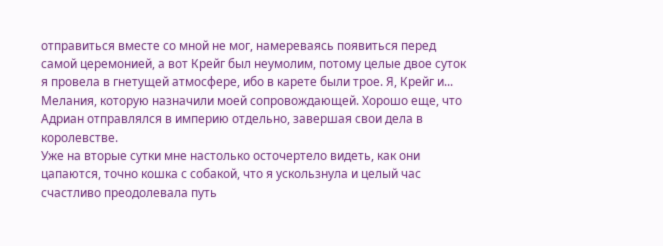отправиться вместе со мной не мог, намереваясь появиться перед самой церемонией, а вот Крейг был неумолим, потому целые двое суток я провела в гнетущей атмосфере, ибо в карете были трое. Я, Крейг и... Мелания, которую назначили моей сопровождающей. Хорошо еще, что Адриан отправлялся в империю отдельно, завершая свои дела в королевстве.
Уже на вторые сутки мне настолько осточертело видеть, как они цапаются, точно кошка с собакой, что я ускользнула и целый час счастливо преодолевала путь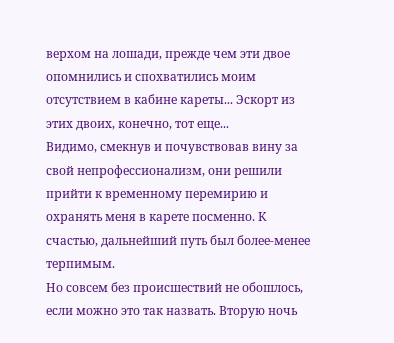верхом на лошади, прежде чем эти двое опомнились и спохватились моим отсутствием в кабине кареты... Эскорт из этих двоих, конечно, тот еще...
Видимо, смекнув и почувствовав вину за свой непрофессионализм, они решили прийти к временному перемирию и охранять меня в карете посменно. К счастью, дальнейший путь был более-менее терпимым.
Но совсем без происшествий не обошлось, если можно это так назвать. Вторую ночь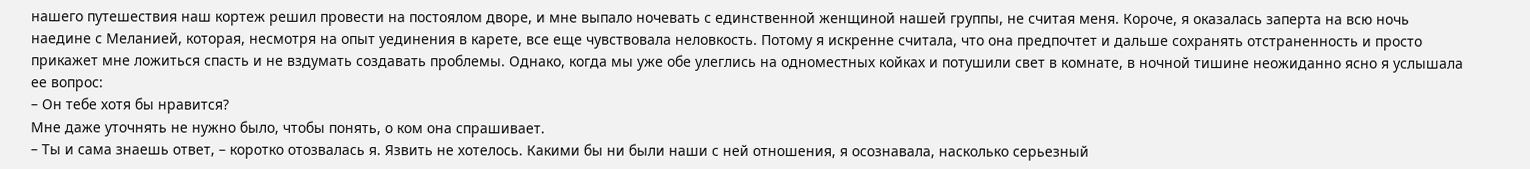нашего путешествия наш кортеж решил провести на постоялом дворе, и мне выпало ночевать с единственной женщиной нашей группы, не считая меня. Короче, я оказалась заперта на всю ночь наедине с Меланией, которая, несмотря на опыт уединения в карете, все еще чувствовала неловкость. Потому я искренне считала, что она предпочтет и дальше сохранять отстраненность и просто прикажет мне ложиться спасть и не вздумать создавать проблемы. Однако, когда мы уже обе улеглись на одноместных койках и потушили свет в комнате, в ночной тишине неожиданно ясно я услышала ее вопрос:
– Он тебе хотя бы нравится?
Мне даже уточнять не нужно было, чтобы понять, о ком она спрашивает.
– Ты и сама знаешь ответ, – коротко отозвалась я. Язвить не хотелось. Какими бы ни были наши с ней отношения, я осознавала, насколько серьезный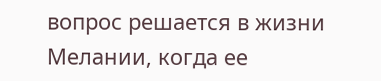вопрос решается в жизни Мелании, когда ее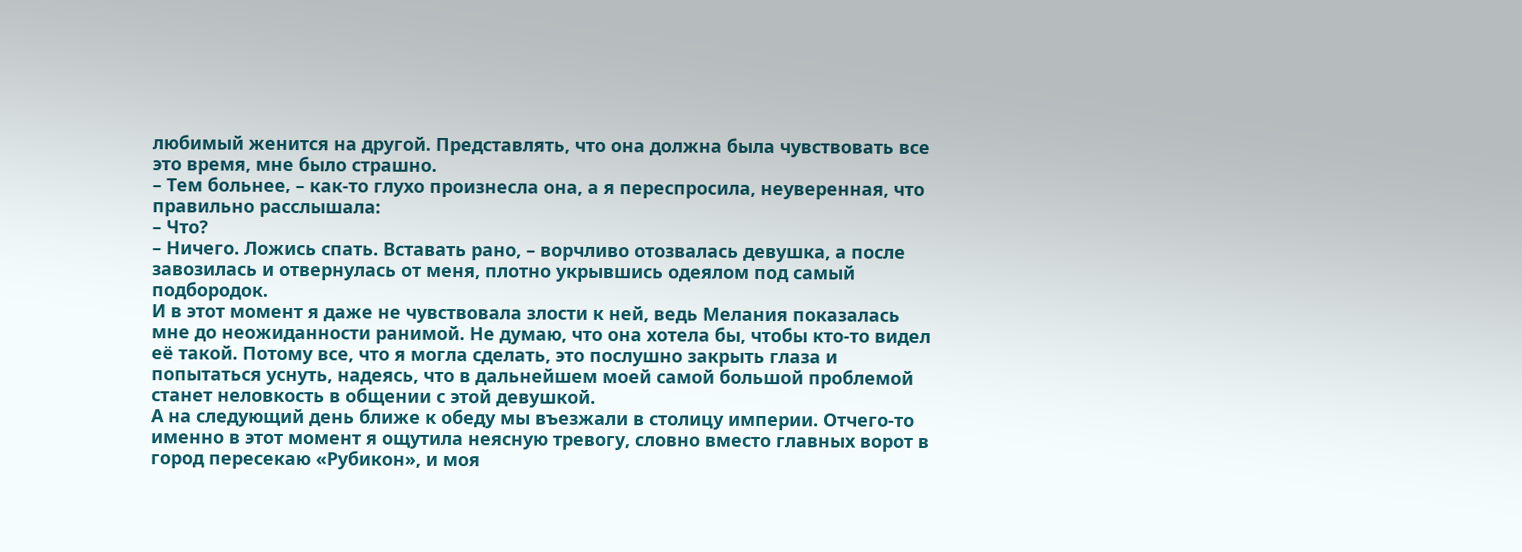любимый женится на другой. Представлять, что она должна была чувствовать все это время, мне было страшно.
– Тем больнее‚ – как-то глухо произнесла она, а я переспросила, неуверенная, что правильно расслышала:
– Что?
– Ничего. Ложись спать. Вставать рано, – ворчливо отозвалась девушка, а после завозилась и отвернулась от меня, плотно укрывшись одеялом под самый подбородок.
И в этот момент я даже не чувствовала злости к ней, ведь Мелания показалась мне до неожиданности ранимой. Не думаю, что она хотела бы, чтобы кто-то видел её такой. Потому все, что я могла сделать, это послушно закрыть глаза и попытаться уснуть, надеясь, что в дальнейшем моей самой большой проблемой станет неловкость в общении с этой девушкой.
А на следующий день ближе к обеду мы въезжали в столицу империи. Отчего-то именно в этот момент я ощутила неясную тревогу, словно вместо главных ворот в город пересекаю «Рубикон», и моя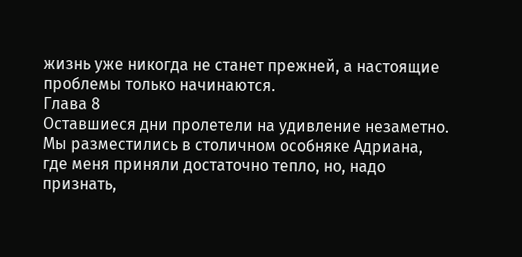жизнь уже никогда не станет прежней, а настоящие проблемы только начинаются.
Глава 8
Оставшиеся дни пролетели на удивление незаметно. Мы разместились в столичном особняке Адриана, где меня приняли достаточно тепло, но, надо признать,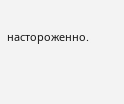настороженно.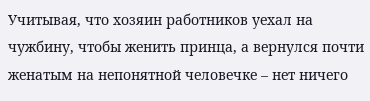Учитывая, что хозяин работников уехал на чужбину, чтобы женить принца, а вернулся почти женатым на непонятной человечке – нет ничего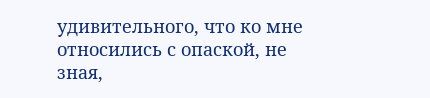удивительного, что ко мне относились с опаской, не зная,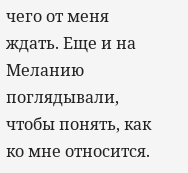чего от меня ждать. Еще и на Меланию поглядывали, чтобы понять, как ко мне относится.